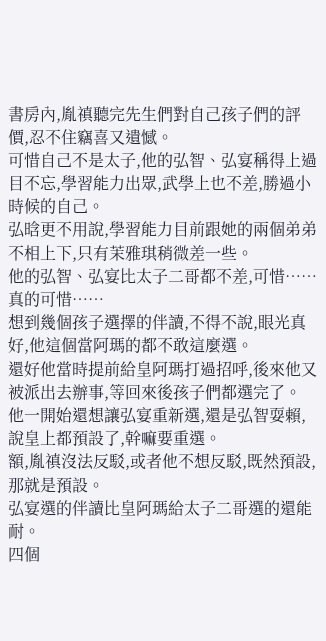書房內,胤禛聽完先生們對自己孩子們的評價,忍不住竊喜又遺憾。
可惜自己不是太子,他的弘智、弘宴稱得上過目不忘,學習能力出眾,武學上也不差,勝過小時候的自己。
弘晗更不用說,學習能力目前跟她的兩個弟弟不相上下,只有茉雅琪稍微差一些。
他的弘智、弘宴比太子二哥都不差,可惜……真的可惜……
想到幾個孩子選擇的伴讀,不得不說,眼光真好,他這個當阿瑪的都不敢這麼選。
還好他當時提前給皇阿瑪打過招呼,後來他又被派出去辦事,等回來後孩子們都選完了。
他一開始還想讓弘宴重新選,還是弘智耍賴,說皇上都預設了,幹嘛要重選。
額,胤禛沒法反駁,或者他不想反駁,既然預設,那就是預設。
弘宴選的伴讀比皇阿瑪給太子二哥選的還能耐。
四個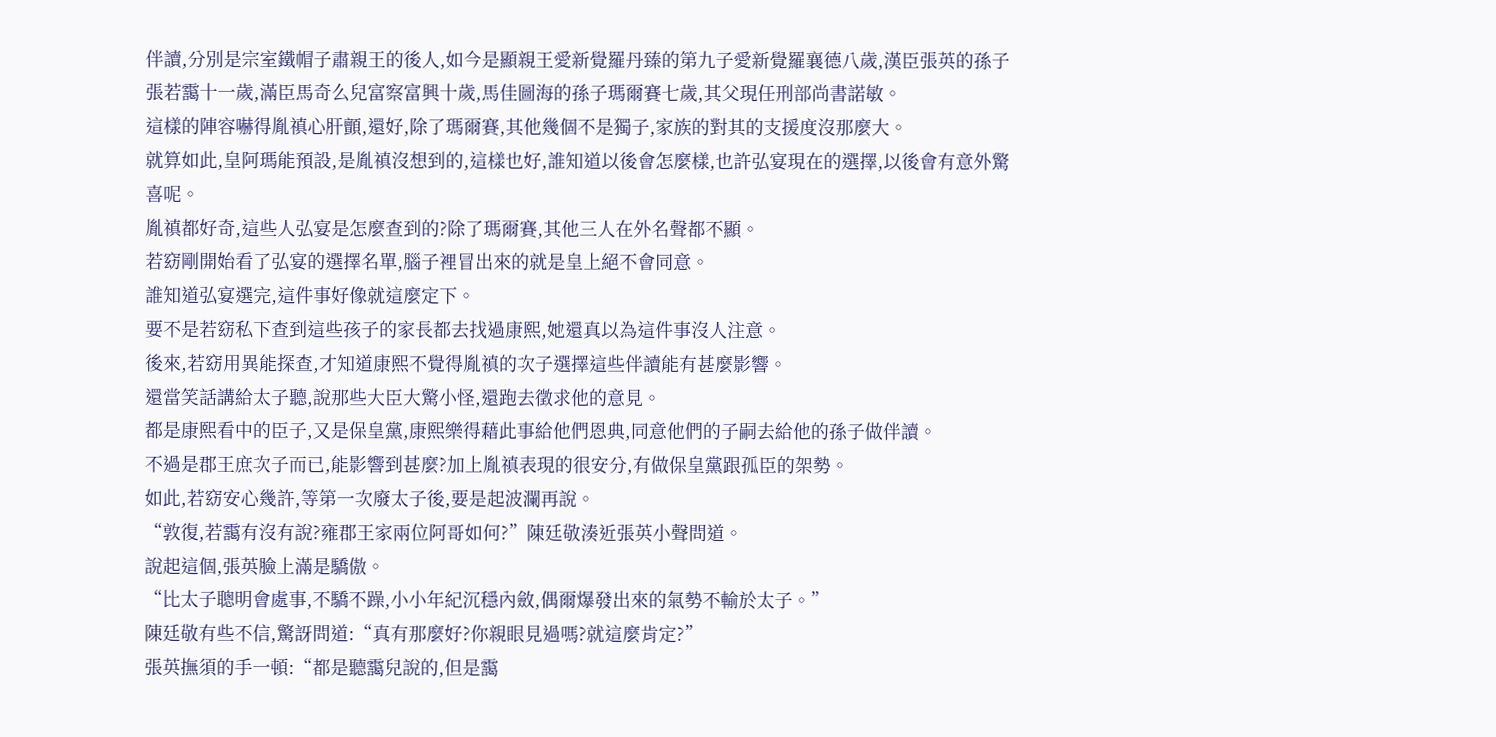伴讀,分別是宗室鐵帽子肅親王的後人,如今是顯親王愛新覺羅丹臻的第九子愛新覺羅襄德八歲,漢臣張英的孫子張若靄十一歲,滿臣馬奇么兒富察富興十歲,馬佳圖海的孫子瑪爾賽七歲,其父現任刑部尚書諾敏。
這樣的陣容嚇得胤禛心肝顫,還好,除了瑪爾賽,其他幾個不是獨子,家族的對其的支援度沒那麼大。
就算如此,皇阿瑪能預設,是胤禛沒想到的,這樣也好,誰知道以後會怎麼樣,也許弘宴現在的選擇,以後會有意外驚喜呢。
胤禛都好奇,這些人弘宴是怎麼查到的?除了瑪爾賽,其他三人在外名聲都不顯。
若窈剛開始看了弘宴的選擇名單,腦子裡冒出來的就是皇上絕不會同意。
誰知道弘宴選完,這件事好像就這麼定下。
要不是若窈私下查到這些孩子的家長都去找過康熙,她還真以為這件事沒人注意。
後來,若窈用異能探查,才知道康熙不覺得胤禛的次子選擇這些伴讀能有甚麼影響。
還當笑話講給太子聽,說那些大臣大驚小怪,還跑去徵求他的意見。
都是康熙看中的臣子,又是保皇黨,康熙樂得藉此事給他們恩典,同意他們的子嗣去給他的孫子做伴讀。
不過是郡王庶次子而已,能影響到甚麼?加上胤禛表現的很安分,有做保皇黨跟孤臣的架勢。
如此,若窈安心幾許,等第一次廢太子後,要是起波瀾再說。
“敦復,若靄有沒有說?雍郡王家兩位阿哥如何?”陳廷敬湊近張英小聲問道。
說起這個,張英臉上滿是驕傲。
“比太子聰明會處事,不驕不躁,小小年紀沉穩內斂,偶爾爆發出來的氣勢不輸於太子。”
陳廷敬有些不信,驚訝問道:“真有那麼好?你親眼見過嗎?就這麼肯定?”
張英撫須的手一頓:“都是聽靄兒說的,但是靄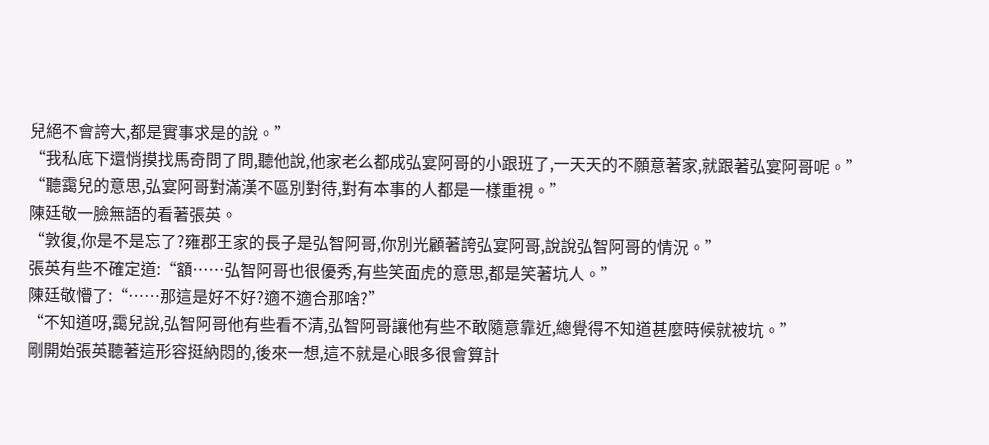兒絕不會誇大,都是實事求是的說。”
“我私底下還悄摸找馬奇問了問,聽他說,他家老么都成弘宴阿哥的小跟班了,一天天的不願意著家,就跟著弘宴阿哥呢。”
“聽靄兒的意思,弘宴阿哥對滿漢不區別對待,對有本事的人都是一樣重視。”
陳廷敬一臉無語的看著張英。
“敦復,你是不是忘了?雍郡王家的長子是弘智阿哥,你別光顧著誇弘宴阿哥,說說弘智阿哥的情況。”
張英有些不確定道:“額……弘智阿哥也很優秀,有些笑面虎的意思,都是笑著坑人。”
陳廷敬懵了:“……那這是好不好?適不適合那啥?”
“不知道呀,靄兒說,弘智阿哥他有些看不清,弘智阿哥讓他有些不敢隨意靠近,總覺得不知道甚麼時候就被坑。”
剛開始張英聽著這形容挺納悶的,後來一想,這不就是心眼多很會算計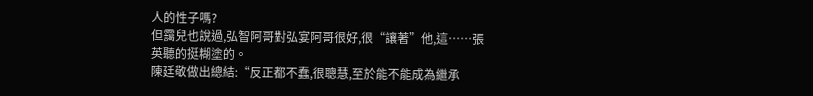人的性子嗎?
但靄兒也說過,弘智阿哥對弘宴阿哥很好,很“讓著”他,這……張英聽的挺糊塗的。
陳廷敬做出總結:“反正都不蠢,很聰慧,至於能不能成為繼承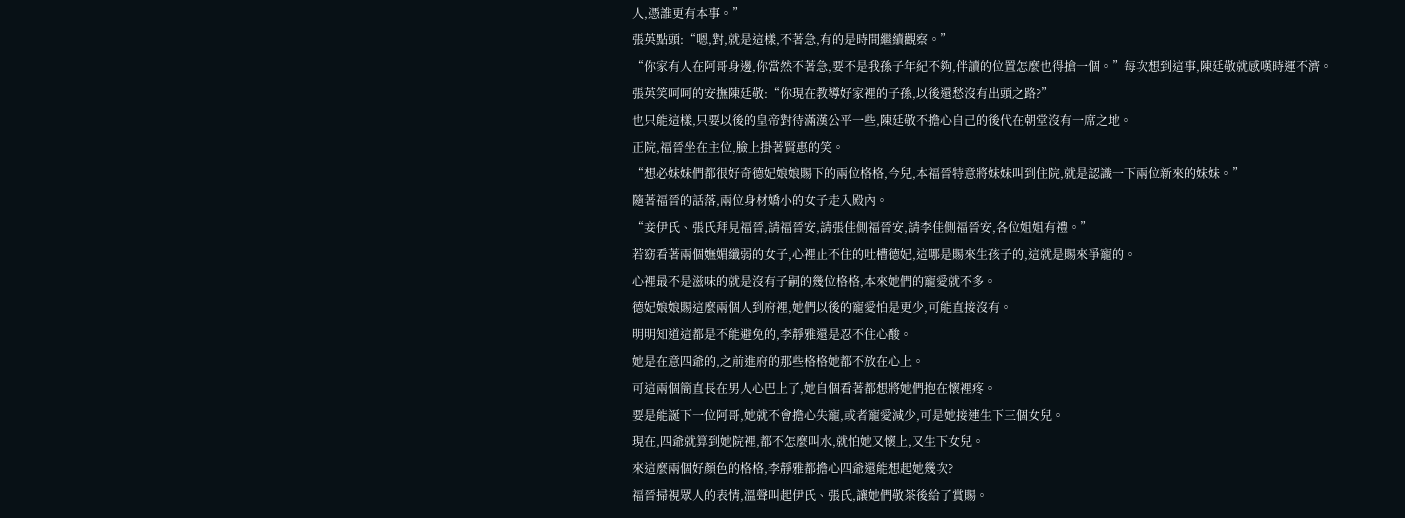人,憑誰更有本事。”
張英點頭:“嗯,對,就是這樣,不著急,有的是時間繼續觀察。”
“你家有人在阿哥身邊,你當然不著急,要不是我孫子年紀不夠,伴讀的位置怎麼也得搶一個。”每次想到這事,陳廷敬就感嘆時運不濟。
張英笑呵呵的安撫陳廷敬:“你現在教導好家裡的子孫,以後還愁沒有出頭之路?”
也只能這樣,只要以後的皇帝對待滿漢公平一些,陳廷敬不擔心自己的後代在朝堂沒有一席之地。
正院,福晉坐在主位,臉上掛著賢惠的笑。
“想必妹妹們都很好奇德妃娘娘賜下的兩位格格,今兒,本福晉特意將妹妹叫到住院,就是認識一下兩位新來的妹妹。”
隨著福晉的話落,兩位身材嬌小的女子走入殿內。
“妾伊氏、張氏拜見福晉,請福晉安,請張佳側福晉安,請李佳側福晉安,各位姐姐有禮。”
若窈看著兩個嫵媚纖弱的女子,心裡止不住的吐槽德妃,這哪是賜來生孩子的,這就是賜來爭寵的。
心裡最不是滋味的就是沒有子嗣的幾位格格,本來她們的寵愛就不多。
德妃娘娘賜這麼兩個人到府裡,她們以後的寵愛怕是更少,可能直接沒有。
明明知道這都是不能避免的,李靜雅還是忍不住心酸。
她是在意四爺的,之前進府的那些格格她都不放在心上。
可這兩個簡直長在男人心巴上了,她自個看著都想將她們抱在懷裡疼。
要是能誕下一位阿哥,她就不會擔心失寵,或者寵愛減少,可是她接連生下三個女兒。
現在,四爺就算到她院裡,都不怎麼叫水,就怕她又懷上,又生下女兒。
來這麼兩個好顏色的格格,李靜雅都擔心四爺還能想起她幾次?
福晉掃視眾人的表情,溫聲叫起伊氏、張氏,讓她們敬茶後給了賞賜。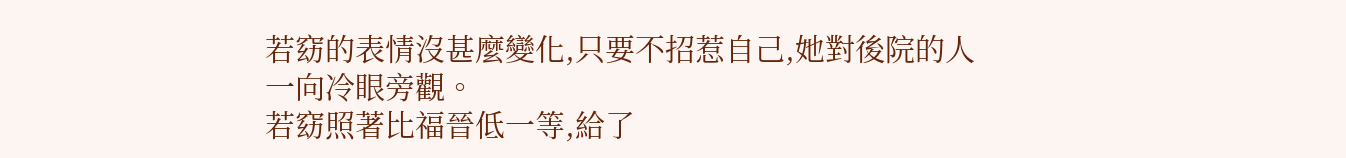若窈的表情沒甚麼變化,只要不招惹自己,她對後院的人一向冷眼旁觀。
若窈照著比福晉低一等,給了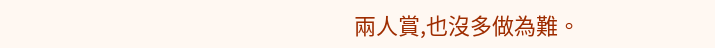兩人賞,也沒多做為難。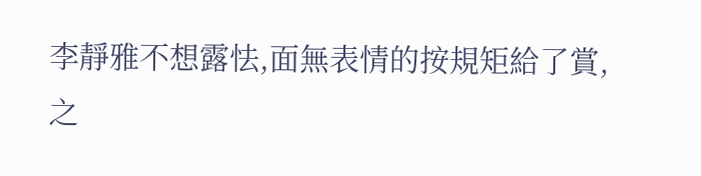李靜雅不想露怯,面無表情的按規矩給了賞,之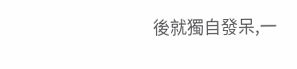後就獨自發呆,一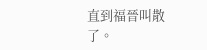直到福晉叫散了。